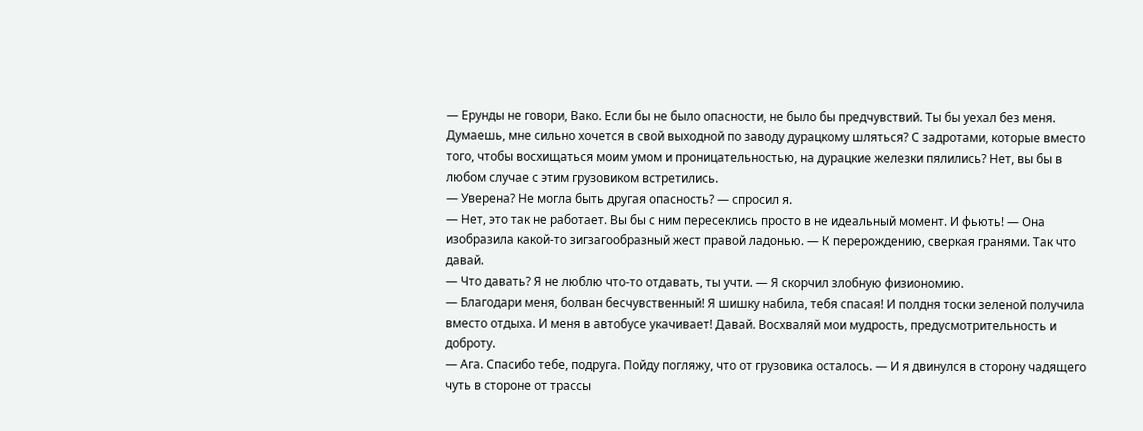— Ерунды не говори, Вако. Если бы не было опасности, не было бы предчувствий. Ты бы уехал без меня. Думаешь, мне сильно хочется в свой выходной по заводу дурацкому шляться? С задротами, которые вместо того, чтобы восхищаться моим умом и проницательностью, на дурацкие железки пялились? Нет, вы бы в любом случае с этим грузовиком встретились.
— Уверена? Не могла быть другая опасность? — спросил я.
— Нет, это так не работает. Вы бы с ним пересеклись просто в не идеальный момент. И фьють! — Она изобразила какой-то зигзагообразный жест правой ладонью. — К перерождению, сверкая гранями. Так что давай.
— Что давать? Я не люблю что-то отдавать, ты учти. — Я скорчил злобную физиономию.
— Благодари меня, болван бесчувственный! Я шишку набила, тебя спасая! И полдня тоски зеленой получила вместо отдыха. И меня в автобусе укачивает! Давай. Восхваляй мои мудрость, предусмотрительность и доброту.
— Ага. Спасибо тебе, подруга. Пойду погляжу, что от грузовика осталось. — И я двинулся в сторону чадящего чуть в стороне от трассы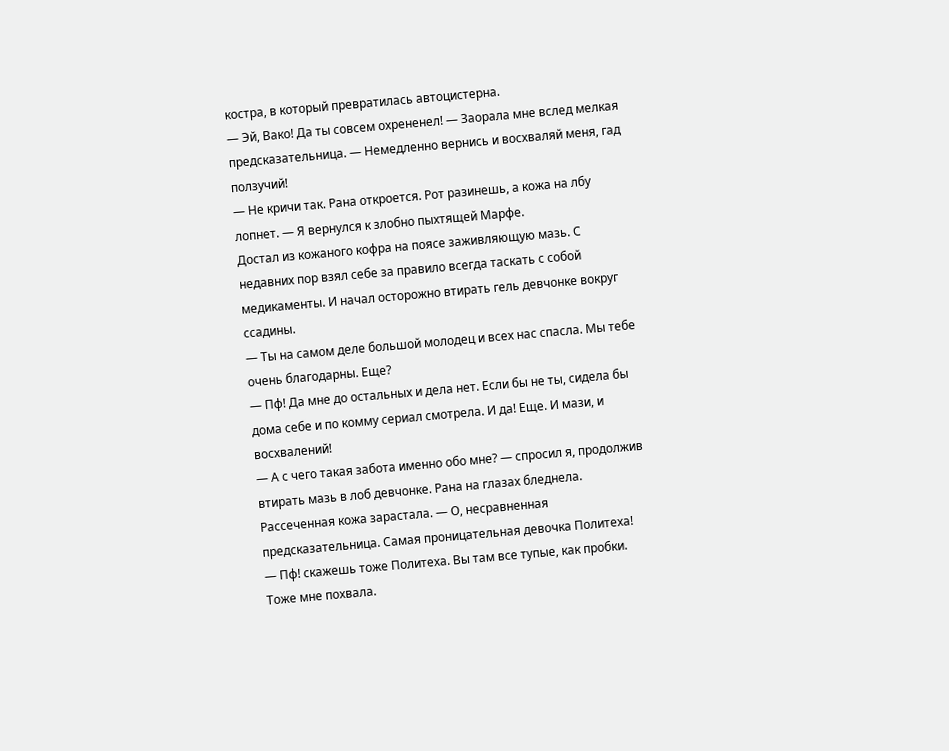костра, в который превратилась автоцистерна.
— Эй, Вако! Да ты совсем охрененел! — Заорала мне вслед мелкая предсказательница. — Немедленно вернись и восхваляй меня, гад ползучий!
— Не кричи так. Рана откроется. Рот разинешь, а кожа на лбу лопнет. — Я вернулся к злобно пыхтящей Марфе.
Достал из кожаного кофра на поясе заживляющую мазь. С недавних пор взял себе за правило всегда таскать с собой медикаменты. И начал осторожно втирать гель девчонке вокруг ссадины.
— Ты на самом деле большой молодец и всех нас спасла. Мы тебе очень благодарны. Еще?
— Пф! Да мне до остальных и дела нет. Если бы не ты, сидела бы дома себе и по комму сериал смотрела. И да! Еще. И мази, и восхвалений!
— А с чего такая забота именно обо мне? — спросил я, продолжив втирать мазь в лоб девчонке. Рана на глазах бледнела. Рассеченная кожа зарастала. — О, несравненная предсказательница. Самая проницательная девочка Политеха!
— Пф! скажешь тоже Политеха. Вы там все тупые, как пробки. Тоже мне похвала.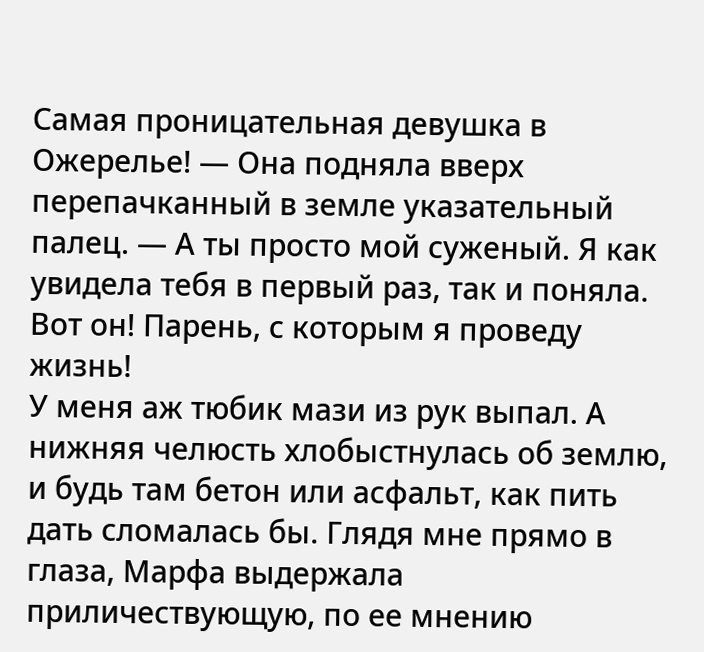Самая проницательная девушка в Ожерелье! — Она подняла вверх перепачканный в земле указательный палец. — А ты просто мой суженый. Я как увидела тебя в первый раз, так и поняла. Вот он! Парень, с которым я проведу жизнь!
У меня аж тюбик мази из рук выпал. А нижняя челюсть хлобыстнулась об землю, и будь там бетон или асфальт, как пить дать сломалась бы. Глядя мне прямо в глаза, Марфа выдержала приличествующую, по ее мнению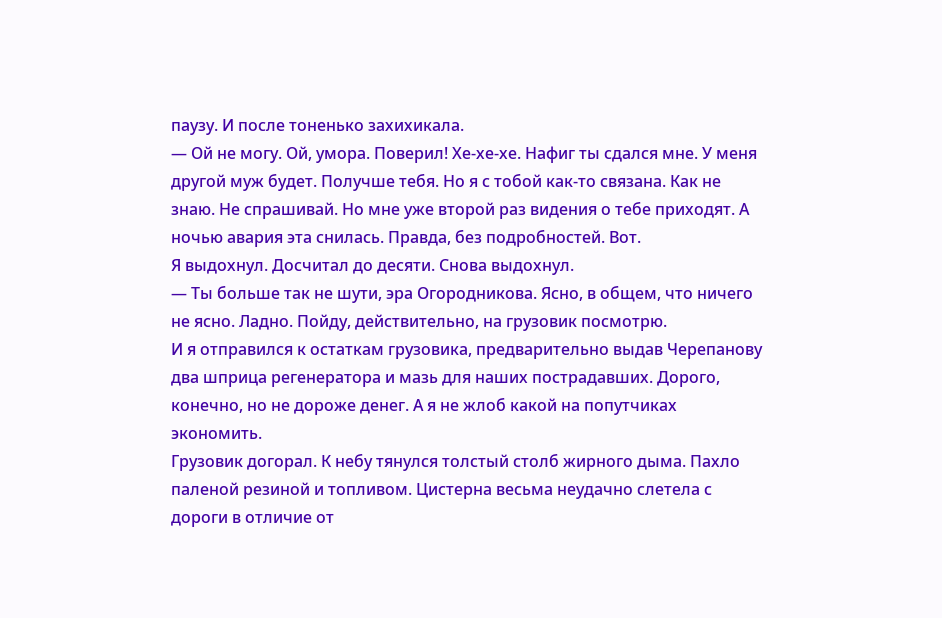паузу. И после тоненько захихикала.
— Ой не могу. Ой, умора. Поверил! Хе-хе-хе. Нафиг ты сдался мне. У меня другой муж будет. Получше тебя. Но я с тобой как-то связана. Как не знаю. Не спрашивай. Но мне уже второй раз видения о тебе приходят. А ночью авария эта снилась. Правда, без подробностей. Вот.
Я выдохнул. Досчитал до десяти. Снова выдохнул.
— Ты больше так не шути, эра Огородникова. Ясно, в общем, что ничего не ясно. Ладно. Пойду, действительно, на грузовик посмотрю.
И я отправился к остаткам грузовика, предварительно выдав Черепанову два шприца регенератора и мазь для наших пострадавших. Дорого, конечно, но не дороже денег. А я не жлоб какой на попутчиках экономить.
Грузовик догорал. К небу тянулся толстый столб жирного дыма. Пахло паленой резиной и топливом. Цистерна весьма неудачно слетела с дороги в отличие от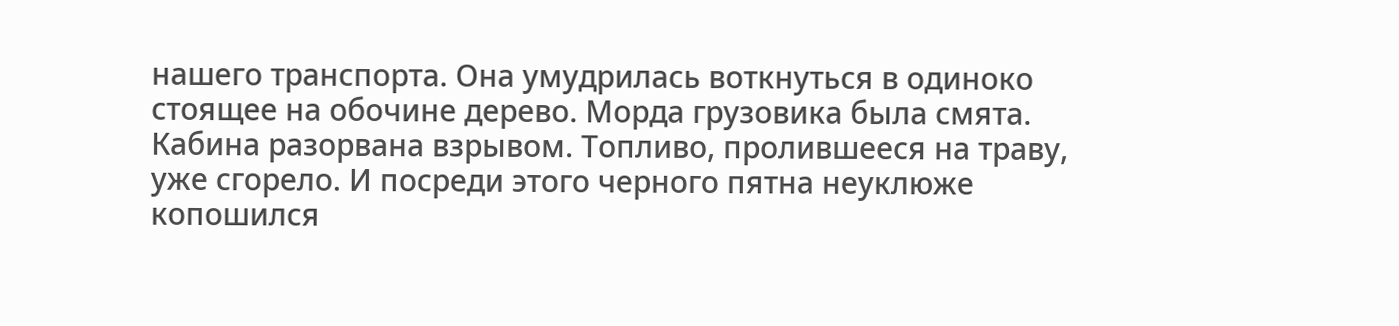нашего транспорта. Она умудрилась воткнуться в одиноко стоящее на обочине дерево. Морда грузовика была смята. Кабина разорвана взрывом. Топливо, пролившееся на траву, уже сгорело. И посреди этого черного пятна неуклюже копошился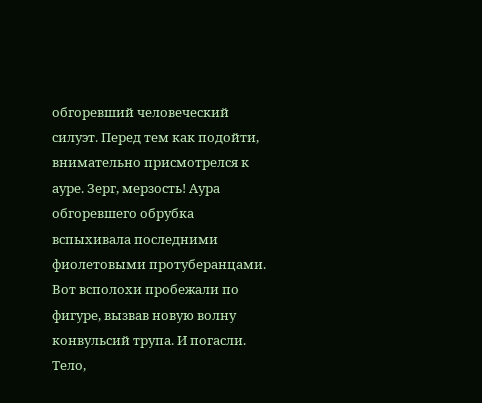обгоревший человеческий силуэт. Перед тем как подойти, внимательно присмотрелся к ауре. Зерг, мерзость! Аура обгоревшего обрубка вспыхивала последними фиолетовыми протуберанцами. Вот всполохи пробежали по фигуре, вызвав новую волну конвульсий трупа. И погасли. Тело,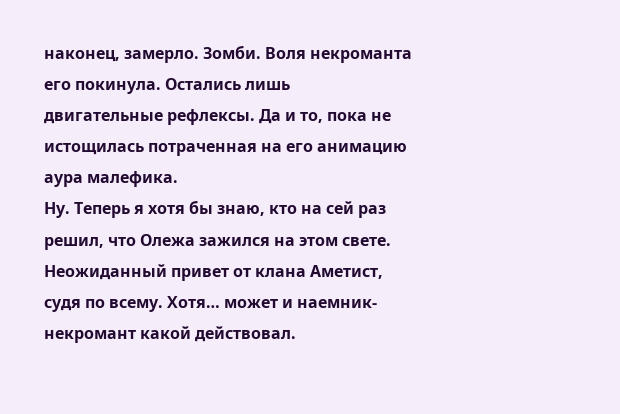наконец, замерло. Зомби. Воля некроманта его покинула. Остались лишь двигательные рефлексы. Да и то, пока не истощилась потраченная на его анимацию аура малефика.
Ну. Теперь я хотя бы знаю, кто на сей раз решил, что Олежа зажился на этом свете. Неожиданный привет от клана Аметист, судя по всему. Хотя… может и наемник-некромант какой действовал.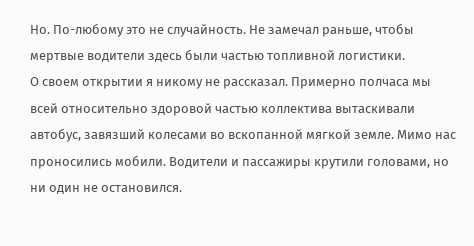Но. По-любому это не случайность. Не замечал раньше, чтобы мертвые водители здесь были частью топливной логистики.
О своем открытии я никому не рассказал. Примерно полчаса мы всей относительно здоровой частью коллектива вытаскивали автобус, завязший колесами во вскопанной мягкой земле. Мимо нас проносились мобили. Водители и пассажиры крутили головами, но ни один не остановился.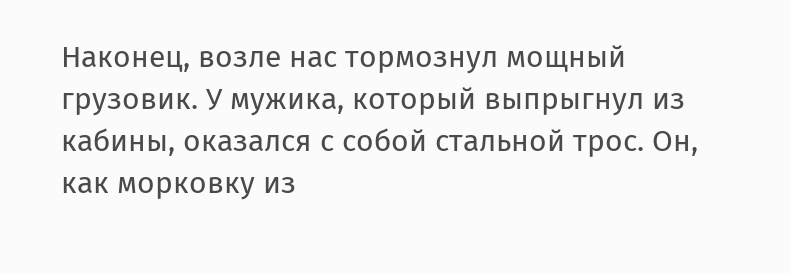Наконец, возле нас тормознул мощный грузовик. У мужика, который выпрыгнул из кабины, оказался с собой стальной трос. Он, как морковку из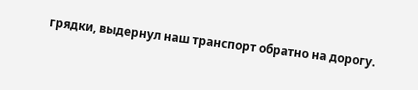грядки, выдернул наш транспорт обратно на дорогу.